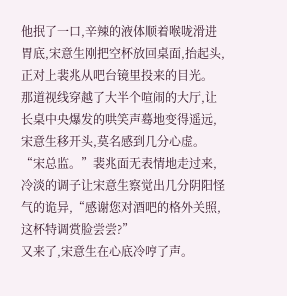他抿了一口,辛辣的液体顺着喉咙滑进胃底,宋意生刚把空杯放回桌面,抬起头,正对上裴兆从吧台镜里投来的目光。
那道视线穿越了大半个喧闹的大厅,让长桌中央爆发的哄笑声蓦地变得遥远,宋意生移开头,莫名感到几分心虚。
“宋总监。”裴兆面无表情地走过来,冷淡的调子让宋意生察觉出几分阴阳怪气的诡异,“感谢您对酒吧的格外关照,这杯特调赏脸尝尝?”
又来了,宋意生在心底冷哼了声。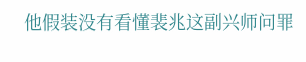他假装没有看懂裴兆这副兴师问罪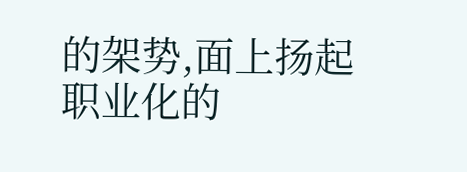的架势,面上扬起职业化的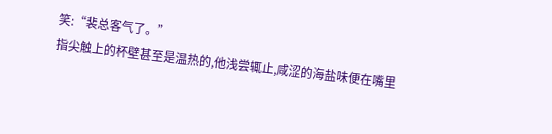笑:“裴总客气了。”
指尖触上的杯壁甚至是温热的,他浅尝辄止,咸涩的海盐味便在嘴里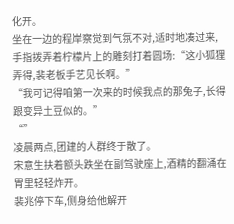化开。
坐在一边的程岸察觉到气氛不对,适时地凑过来,手指拨弄着柠檬片上的雕刻打着圆场:“这小狐狸弄得,裴老板手艺见长啊。”
“我可记得咱第一次来的时候我点的那兔子,长得跟变异土豆似的。”
“”
凌晨两点,团建的人群终于散了。
宋意生扶着额头跌坐在副驾驶座上,酒精的翻涌在胃里轻轻炸开。
裴兆停下车,侧身给他解开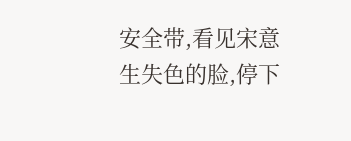安全带,看见宋意生失色的脸,停下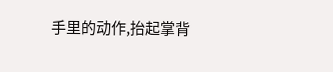手里的动作,抬起掌背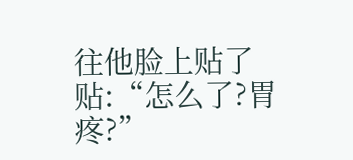往他脸上贴了贴:“怎么了?胃疼?”